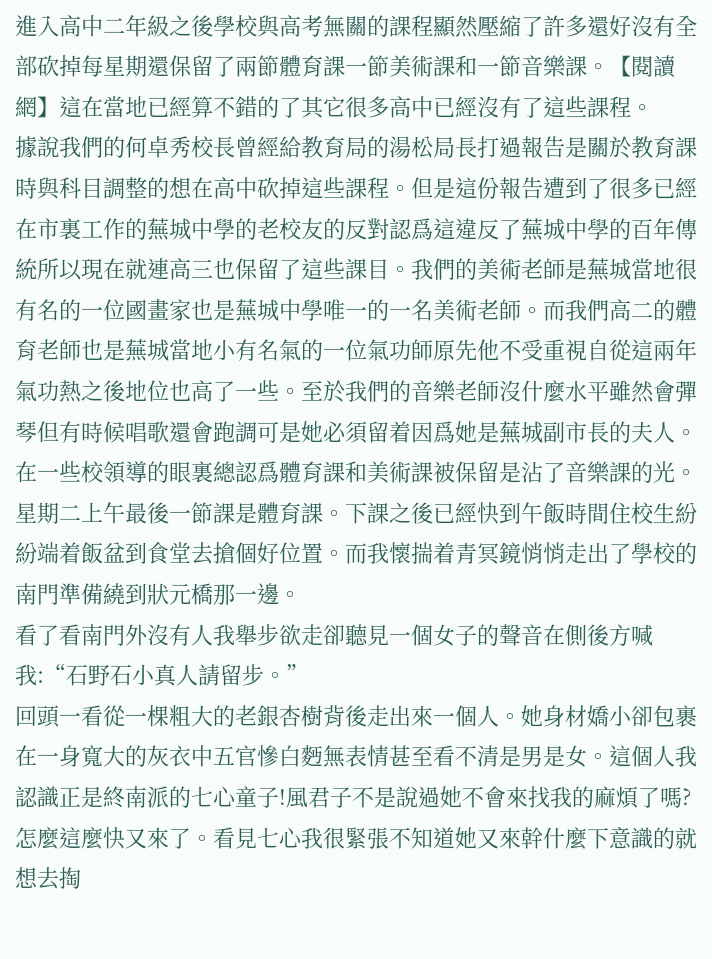進入高中二年級之後學校與高考無關的課程顯然壓縮了許多還好沒有全部砍掉每星期還保留了兩節體育課一節美術課和一節音樂課。【閱讀網】這在當地已經算不錯的了其它很多高中已經沒有了這些課程。
據說我們的何卓秀校長曾經給教育局的湯松局長打過報告是關於教育課時與科目調整的想在高中砍掉這些課程。但是這份報告遭到了很多已經在市裏工作的蕪城中學的老校友的反對認爲這違反了蕪城中學的百年傳統所以現在就連高三也保留了這些課目。我們的美術老師是蕪城當地很有名的一位國畫家也是蕪城中學唯一的一名美術老師。而我們高二的體育老師也是蕪城當地小有名氣的一位氣功師原先他不受重視自從這兩年氣功熱之後地位也高了一些。至於我們的音樂老師沒什麼水平雖然會彈琴但有時候唱歌還會跑調可是她必須留着因爲她是蕪城副市長的夫人。在一些校領導的眼裏總認爲體育課和美術課被保留是沾了音樂課的光。
星期二上午最後一節課是體育課。下課之後已經快到午飯時間住校生紛紛端着飯盆到食堂去搶個好位置。而我懷揣着青冥鏡悄悄走出了學校的南門準備繞到狀元橋那一邊。
看了看南門外沒有人我舉步欲走卻聽見一個女子的聲音在側後方喊我:“石野石小真人請留步。”
回頭一看從一棵粗大的老銀杏樹背後走出來一個人。她身材嬌小卻包裹在一身寬大的灰衣中五官慘白麪無表情甚至看不清是男是女。這個人我認識正是終南派的七心童子!風君子不是說過她不會來找我的麻煩了嗎?怎麼這麼快又來了。看見七心我很緊張不知道她又來幹什麼下意識的就想去掏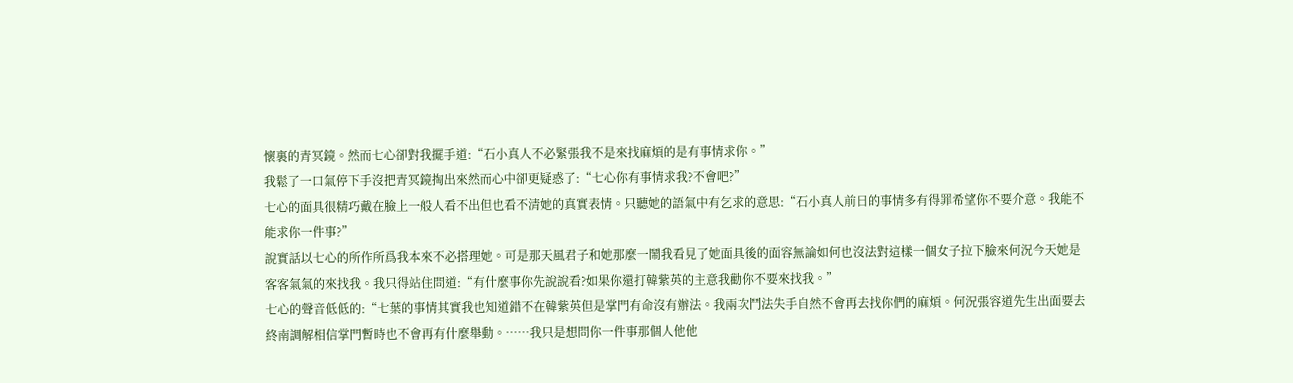懷裏的青冥鏡。然而七心卻對我擺手道:“石小真人不必緊張我不是來找麻煩的是有事情求你。”
我鬆了一口氣停下手沒把青冥鏡掏出來然而心中卻更疑惑了:“七心你有事情求我?不會吧?”
七心的面具很精巧戴在臉上一般人看不出但也看不清她的真實表情。只聽她的語氣中有乞求的意思:“石小真人前日的事情多有得罪希望你不要介意。我能不能求你一件事?”
說實話以七心的所作所爲我本來不必搭理她。可是那天風君子和她那麼一鬧我看見了她面具後的面容無論如何也沒法對這樣一個女子拉下臉來何況今天她是客客氣氣的來找我。我只得站住問道:“有什麼事你先說說看?如果你還打韓紫英的主意我勸你不要來找我。”
七心的聲音低低的:“七葉的事情其實我也知道錯不在韓紫英但是掌門有命沒有辦法。我兩次鬥法失手自然不會再去找你們的麻煩。何況張容道先生出面要去終南調解相信掌門暫時也不會再有什麼舉動。……我只是想問你一件事那個人他他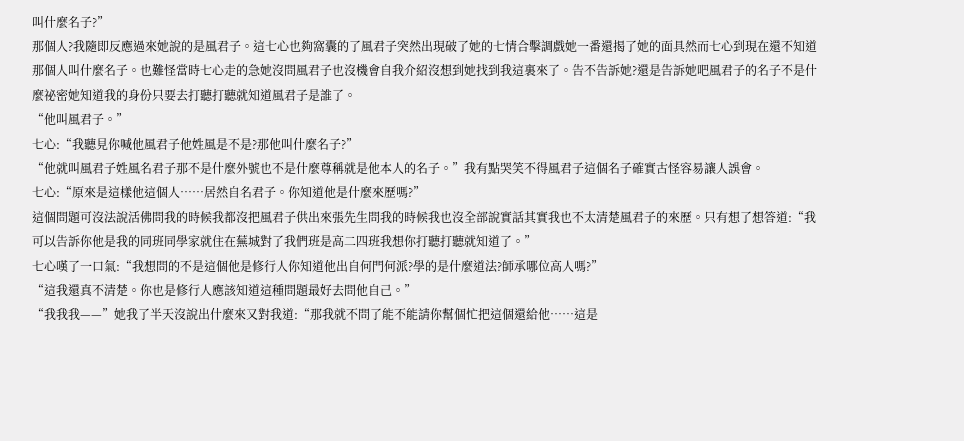叫什麼名子?”
那個人?我隨即反應過來她說的是風君子。這七心也夠窩囊的了風君子突然出現破了她的七情合擊調戲她一番還揭了她的面具然而七心到現在還不知道那個人叫什麼名子。也難怪當時七心走的急她沒問風君子也沒機會自我介紹沒想到她找到我這裏來了。告不告訴她?還是告訴她吧風君子的名子不是什麼祕密她知道我的身份只要去打聽打聽就知道風君子是誰了。
“他叫風君子。”
七心:“我聽見你喊他風君子他姓風是不是?那他叫什麼名子?”
“他就叫風君子姓風名君子那不是什麼外號也不是什麼尊稱就是他本人的名子。”我有點哭笑不得風君子這個名子確實古怪容易讓人誤會。
七心:“原來是這樣他這個人……居然自名君子。你知道他是什麼來歷嗎?”
這個問題可沒法說活佛問我的時候我都沒把風君子供出來張先生問我的時候我也沒全部說實話其實我也不太清楚風君子的來歷。只有想了想答道:“我可以告訴你他是我的同班同學家就住在蕪城對了我們班是高二四班我想你打聽打聽就知道了。”
七心嘆了一口氣:“我想問的不是這個他是修行人你知道他出自何門何派?學的是什麼道法?師承哪位高人嗎?”
“這我還真不清楚。你也是修行人應該知道這種問題最好去問他自己。”
“我我我——”她我了半天沒說出什麼來又對我道:“那我就不問了能不能請你幫個忙把這個還給他……這是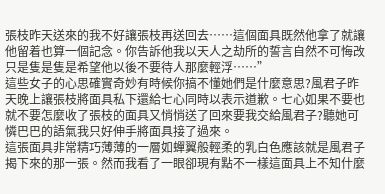張枝昨天送來的我不好讓張枝再送回去……這個面具既然他拿了就讓他留着也算一個記念。你告訴他我以天人之劫所的誓言自然不可悔改只是隻是隻是希望他以後不要待人那麼輕浮……”
這些女子的心思確實奇妙有時候你搞不懂她們是什麼意思?風君子昨天晚上讓張枝將面具私下還給七心同時以表示道歉。七心如果不要也就不要怎麼收了張枝的面具又悄悄送了回來要我交給風君子?聽她可憐巴巴的語氣我只好伸手將面具接了過來。
這張面具非常精巧薄薄的一層如蟬翼般輕柔的乳白色應該就是風君子揭下來的那一張。然而我看了一眼卻現有點不一樣這面具上不知什麼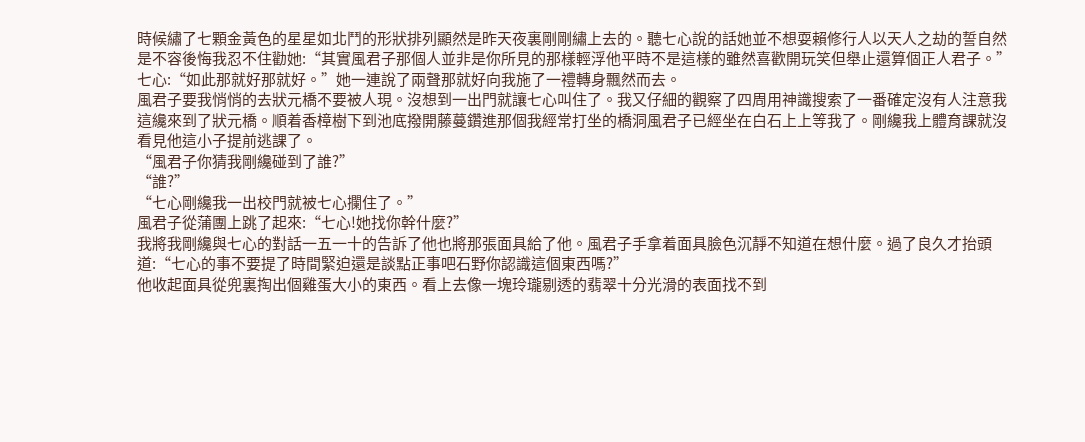時候繡了七顆金黃色的星星如北鬥的形狀排列顯然是昨天夜裏剛剛繡上去的。聽七心說的話她並不想耍賴修行人以天人之劫的誓自然是不容後悔我忍不住勸她:“其實風君子那個人並非是你所見的那樣輕浮他平時不是這樣的雖然喜歡開玩笑但舉止還算個正人君子。”
七心:“如此那就好那就好。”她一連說了兩聲那就好向我施了一禮轉身飄然而去。
風君子要我悄悄的去狀元橋不要被人現。沒想到一出門就讓七心叫住了。我又仔細的觀察了四周用神識搜索了一番確定沒有人注意我這纔來到了狀元橋。順着香樟樹下到池底撥開藤蔓鑽進那個我經常打坐的橋洞風君子已經坐在白石上上等我了。剛纔我上體育課就沒看見他這小子提前逃課了。
“風君子你猜我剛纔碰到了誰?”
“誰?”
“七心剛纔我一出校門就被七心攔住了。”
風君子從蒲團上跳了起來:“七心!她找你幹什麼?”
我將我剛纔與七心的對話一五一十的告訴了他也將那張面具給了他。風君子手拿着面具臉色沉靜不知道在想什麼。過了良久才抬頭道:“七心的事不要提了時間緊迫還是談點正事吧石野你認識這個東西嗎?”
他收起面具從兜裏掏出個雞蛋大小的東西。看上去像一塊玲瓏剔透的翡翠十分光滑的表面找不到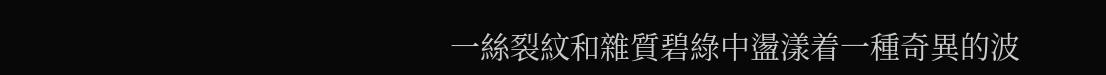一絲裂紋和雜質碧綠中盪漾着一種奇異的波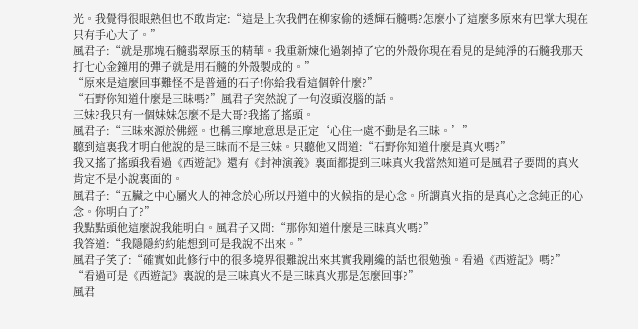光。我覺得很眼熟但也不敢肯定:“這是上次我們在柳家偷的透輝石髓嗎?怎麼小了這麼多原來有巴掌大現在只有手心大了。”
風君子:“就是那塊石髓翡翠原玉的精華。我重新煉化過剝掉了它的外殼你現在看見的是純淨的石髓我那天打七心金鐘用的彈子就是用石髓的外殼製成的。”
“原來是這麼回事難怪不是普通的石子!你給我看這個幹什麼?”
“石野你知道什麼是三昧嗎?”風君子突然說了一句沒頭沒腦的話。
三妹?我只有一個妹妹怎麼不是大哥?我搖了搖頭。
風君子:“三昧來源於佛經。也稱三摩地意思是正定‘心住一處不動是名三昧。’”
聽到這裏我才明白他說的是三昧而不是三妹。只聽他又問道:“石野你知道什麼是真火嗎?”
我又搖了搖頭我看過《西遊記》還有《封神演義》裏面都提到三味真火我當然知道可是風君子要問的真火肯定不是小說裏面的。
風君子:“五臟之中心屬火人的神念於心所以丹道中的火候指的是心念。所謂真火指的是真心之念純正的心念。你明白了?”
我點點頭他這麼說我能明白。風君子又問:“那你知道什麼是三昧真火嗎?”
我答道:“我隱隱約約能想到可是我說不出來。”
風君子笑了:“確實如此修行中的很多境界很難說出來其實我剛纔的話也很勉強。看過《西遊記》嗎?”
“看過可是《西遊記》裏說的是三味真火不是三昧真火那是怎麼回事?”
風君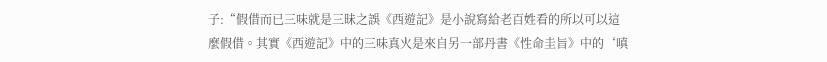子:“假借而已三味就是三昧之誤《西遊記》是小說寫給老百姓看的所以可以這麼假借。其實《西遊記》中的三味真火是來自另一部丹書《性命圭旨》中的‘嗔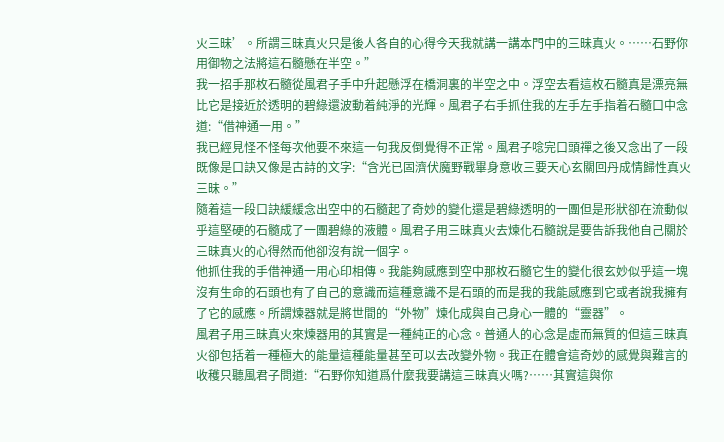火三昧’。所謂三昧真火只是後人各自的心得今天我就講一講本門中的三昧真火。……石野你用御物之法將這石髓懸在半空。”
我一招手那枚石髓從風君子手中升起懸浮在橋洞裏的半空之中。浮空去看這枚石髓真是漂亮無比它是接近於透明的碧綠還波動着純淨的光輝。風君子右手抓住我的左手左手指着石髓口中念道:“借神通一用。”
我已經見怪不怪每次他要不來這一句我反倒覺得不正常。風君子唸完口頭禪之後又念出了一段既像是口訣又像是古詩的文字:“含光已固濟伏魔野戰畢身意收三要天心玄關回丹成情歸性真火三昧。”
隨着這一段口訣緩緩念出空中的石髓起了奇妙的變化還是碧綠透明的一團但是形狀卻在流動似乎這堅硬的石髓成了一團碧綠的液體。風君子用三昧真火去煉化石髓說是要告訴我他自己關於三昧真火的心得然而他卻沒有說一個字。
他抓住我的手借神通一用心印相傳。我能夠感應到空中那枚石髓它生的變化很玄妙似乎這一塊沒有生命的石頭也有了自己的意識而這種意識不是石頭的而是我的我能感應到它或者說我擁有了它的感應。所謂煉器就是將世間的“外物”煉化成與自己身心一體的“靈器”。
風君子用三昧真火來煉器用的其實是一種純正的心念。普通人的心念是虛而無質的但這三昧真火卻包括着一種極大的能量這種能量甚至可以去改變外物。我正在體會這奇妙的感覺與難言的收穫只聽風君子問道:“石野你知道爲什麼我要講這三昧真火嗎?……其實這與你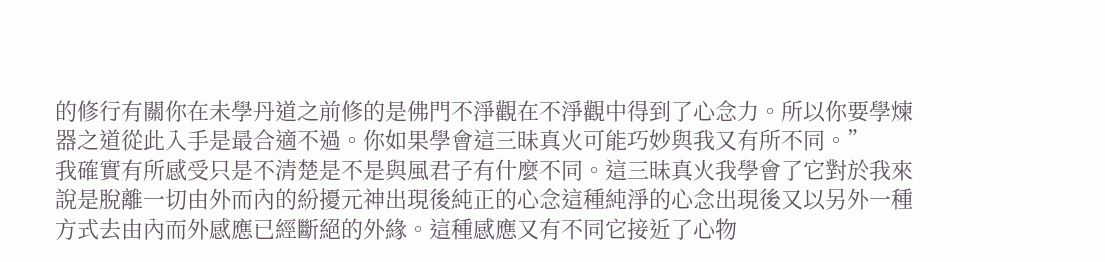的修行有關你在未學丹道之前修的是佛門不淨觀在不淨觀中得到了心念力。所以你要學煉器之道從此入手是最合適不過。你如果學會這三昧真火可能巧妙與我又有所不同。”
我確實有所感受只是不清楚是不是與風君子有什麼不同。這三昧真火我學會了它對於我來說是脫離一切由外而內的紛擾元神出現後純正的心念這種純淨的心念出現後又以另外一種方式去由內而外感應已經斷絕的外緣。這種感應又有不同它接近了心物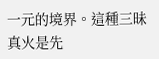一元的境界。這種三昧真火是先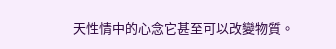天性情中的心念它甚至可以改變物質。